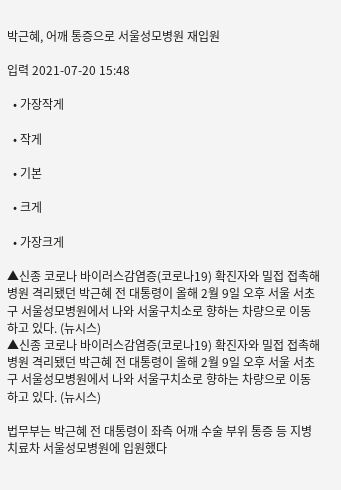박근혜, 어깨 통증으로 서울성모병원 재입원

입력 2021-07-20 15:48

  • 가장작게

  • 작게

  • 기본

  • 크게

  • 가장크게

▲신종 코로나 바이러스감염증(코로나19) 확진자와 밀접 접촉해 병원 격리됐던 박근혜 전 대통령이 올해 2월 9일 오후 서울 서초구 서울성모병원에서 나와 서울구치소로 향하는 차량으로 이동하고 있다. (뉴시스)
▲신종 코로나 바이러스감염증(코로나19) 확진자와 밀접 접촉해 병원 격리됐던 박근혜 전 대통령이 올해 2월 9일 오후 서울 서초구 서울성모병원에서 나와 서울구치소로 향하는 차량으로 이동하고 있다. (뉴시스)

법무부는 박근혜 전 대통령이 좌측 어깨 수술 부위 통증 등 지병 치료차 서울성모병원에 입원했다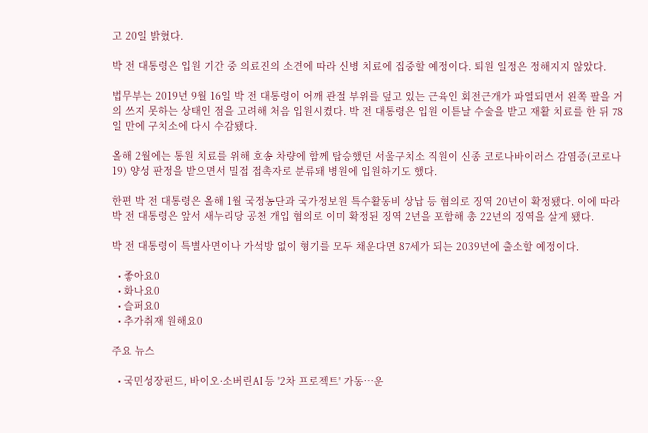고 20일 밝혔다.

박 전 대통령은 입원 기간 중 의료진의 소견에 따라 신병 치료에 집중할 예정이다. 퇴원 일정은 정해지지 않았다.

법무부는 2019년 9월 16일 박 전 대통령이 어깨 관절 부위를 덮고 있는 근육인 회전근개가 파열되면서 왼쪽 팔을 거의 쓰지 못하는 상태인 점을 고려해 처음 입원시켰다. 박 전 대통령은 입원 이튿날 수술을 받고 재활 치료를 한 뒤 78일 만에 구치소에 다시 수감됐다.

올해 2월에는 통원 치료를 위해 호송 차량에 함께 탑승했던 서울구치소 직원이 신종 코로나바이러스 감염증(코로나19) 양성 판정을 받으면서 밀접 접촉자로 분류돼 병원에 입원하기도 했다.

한편 박 전 대통령은 올해 1월 국정농단과 국가정보원 특수활동비 상납 등 혐의로 징역 20년이 확정됐다. 이에 따라 박 전 대통령은 앞서 새누리당 공천 개입 혐의로 이미 확정된 징역 2년을 포함해 총 22년의 징역을 살게 됐다.

박 전 대통령이 특별사면이나 가석방 없이 형기를 모두 채운다면 87세가 되는 2039년에 출소할 예정이다.

  • 좋아요0
  • 화나요0
  • 슬퍼요0
  • 추가취재 원해요0

주요 뉴스

  • 국민성장펀드, 바이오·소버린AI 등 '2차 프로젝트' 가동…운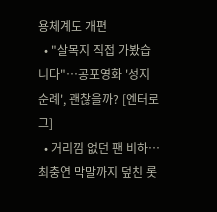용체계도 개편
  • "살목지 직접 가봤습니다"⋯공포영화 '성지 순례', 괜찮을까? [엔터로그]
  • 거리낌 없던 팬 비하…최충연 막말까지 덮친 롯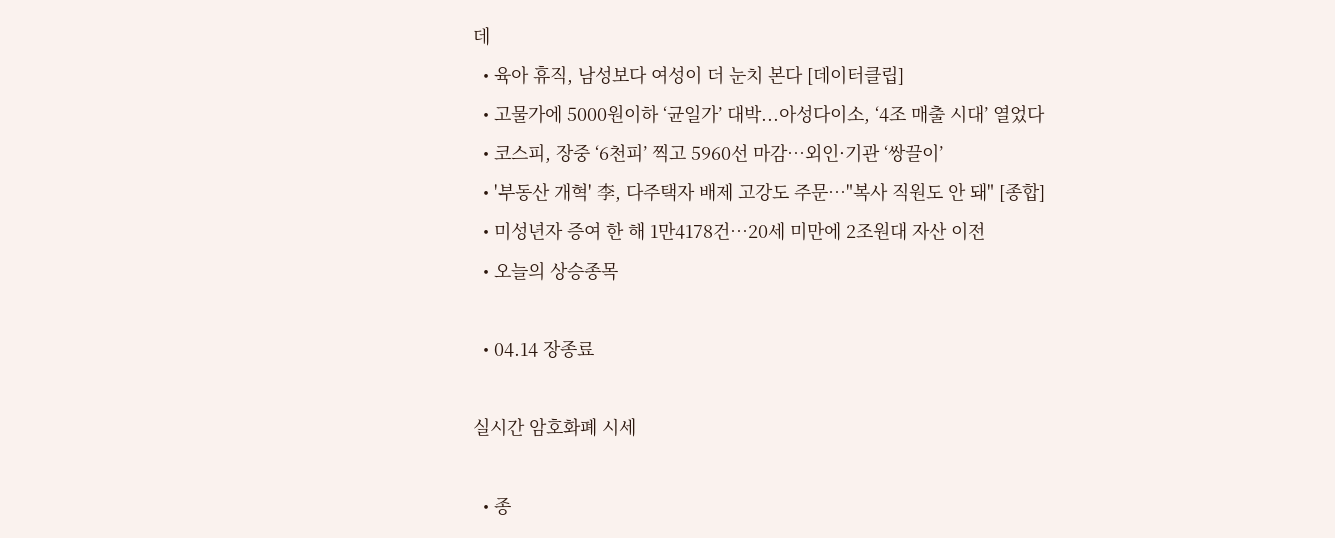데
  • 육아 휴직, 남성보다 여성이 더 눈치 본다 [데이터클립]
  • 고물가에 5000원이하 ‘균일가’ 대박...아성다이소, ‘4조 매출 시대’ 열었다
  • 코스피, 장중 ‘6천피’ 찍고 5960선 마감…외인·기관 ‘쌍끌이’
  • '부동산 개혁' 李, 다주택자 배제 고강도 주문…"복사 직원도 안 돼" [종합]
  • 미성년자 증여 한 해 1만4178건…20세 미만에 2조원대 자산 이전
  • 오늘의 상승종목

  • 04.14 장종료

실시간 암호화폐 시세

  • 종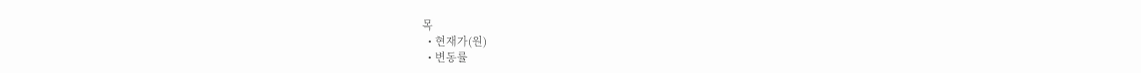목
  • 현재가(원)
  • 변동률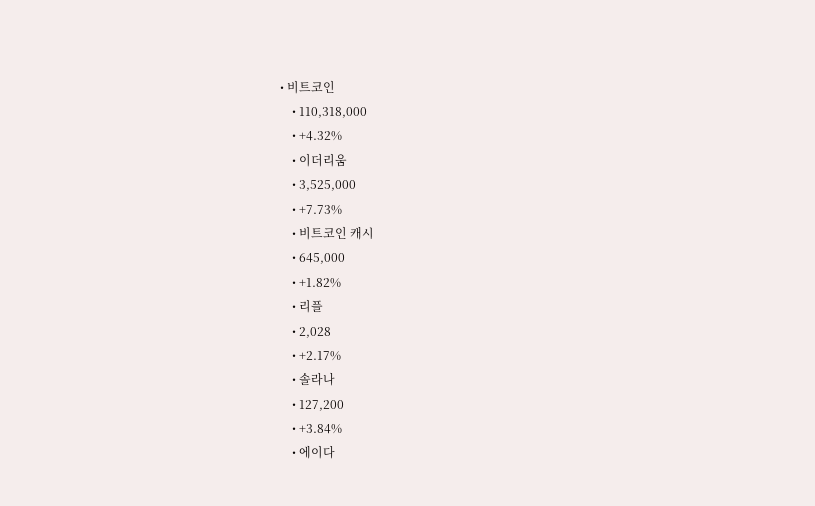• 비트코인
    • 110,318,000
    • +4.32%
    • 이더리움
    • 3,525,000
    • +7.73%
    • 비트코인 캐시
    • 645,000
    • +1.82%
    • 리플
    • 2,028
    • +2.17%
    • 솔라나
    • 127,200
    • +3.84%
    • 에이다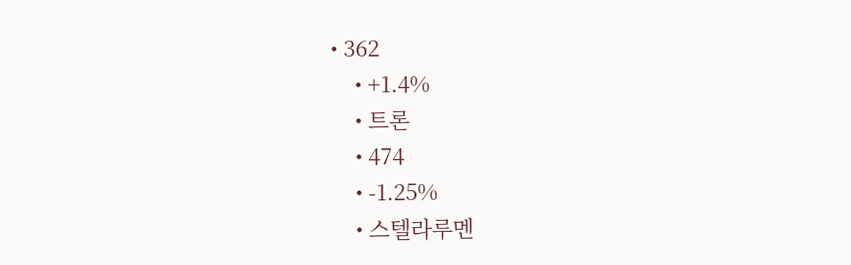• 362
    • +1.4%
    • 트론
    • 474
    • -1.25%
    • 스텔라루멘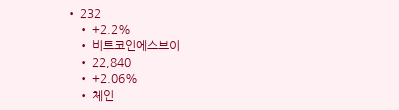• 232
    • +2.2%
    • 비트코인에스브이
    • 22,840
    • +2.06%
    • 체인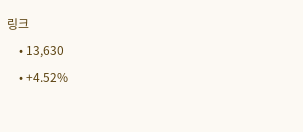링크
    • 13,630
    • +4.52%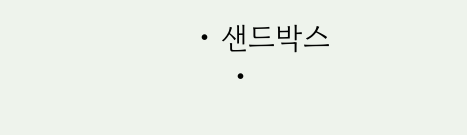• 샌드박스
    •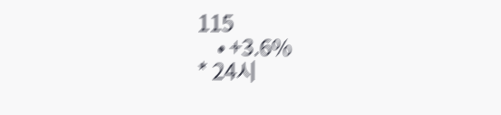115
    • +3.6%
* 24시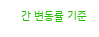간 변동률 기준